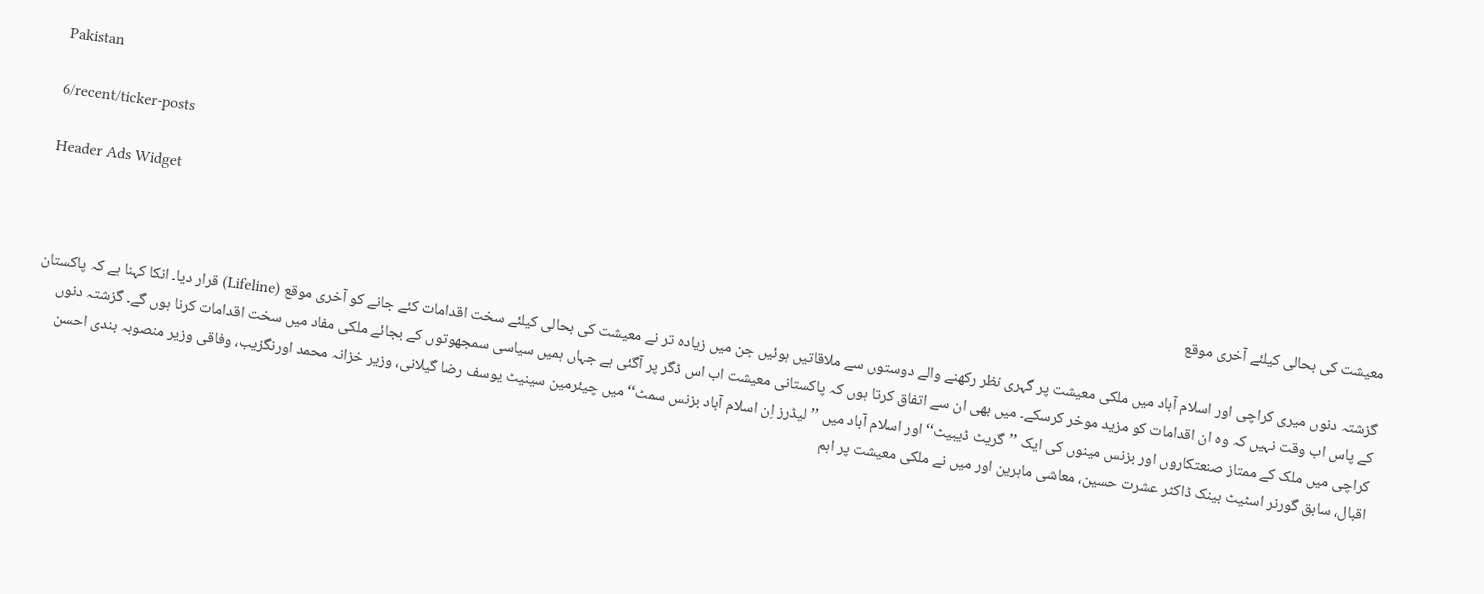Pakistan

6/recent/ticker-posts

Header Ads Widget

معیشت کی بحالی کیلئے آخری موقع

گزشتہ دنوں میری کراچی اور اسلام آباد میں ملکی معیشت پر گہری نظر رکھنے والے دوستوں سے ملاقاتیں ہوئیں جن میں زیادہ تر نے معیشت کی بحالی کیلئے سخت اقدامات کئے جانے کو آخری موقع (Lifeline) قرار دیا۔ انکا کہنا ہے کہ پاکستان کے پاس اب وقت نہیں کہ وہ ان اقدامات کو مزید موخر کرسکے۔ میں بھی ان سے اتفاق کرتا ہوں کہ پاکستانی معیشت اب اس ڈگر پر آگئی ہے جہاں ہمیں سیاسی سمجھوتوں کے بجائے ملکی مفاد میں سخت اقدامات کرنا ہوں گے۔ گزشتہ دنوں کراچی میں ملک کے ممتاز صنعتکاروں اور بزنس مینوں کی ایک ’’گریٹ ڈیبیٹ‘‘ اور اسلام آباد میں ’’لیڈرز اِن اسلام آباد بزنس سمٹ‘‘ میں چیئرمین سینیٹ یوسف رضا گیلانی، وزیر خزانہ محمد اورنگزیب، وفاقی وزیر منصوبہ بندی احسن اقبال، سابق گورنر اسٹیٹ بینک ڈاکٹر عشرت حسین، معاشی ماہرین اور میں نے ملکی معیشت پر اہم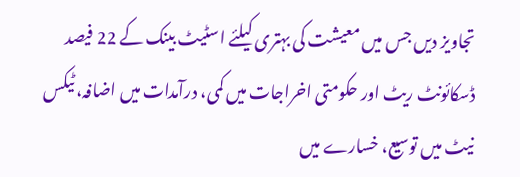تجاویز دیں جس میں معیشت کی بہتری کیلئے اسٹیٹ بینک کے 22 فیصد ڈسکائونٹ ریٹ اور حکومتی اخراجات میں کمی، درآمدات میں اضافہ، ٹیکس نیٹ میں توسیع، خسارے میں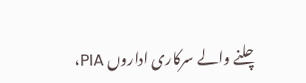چلنے والے سرکاری اداروں PIA،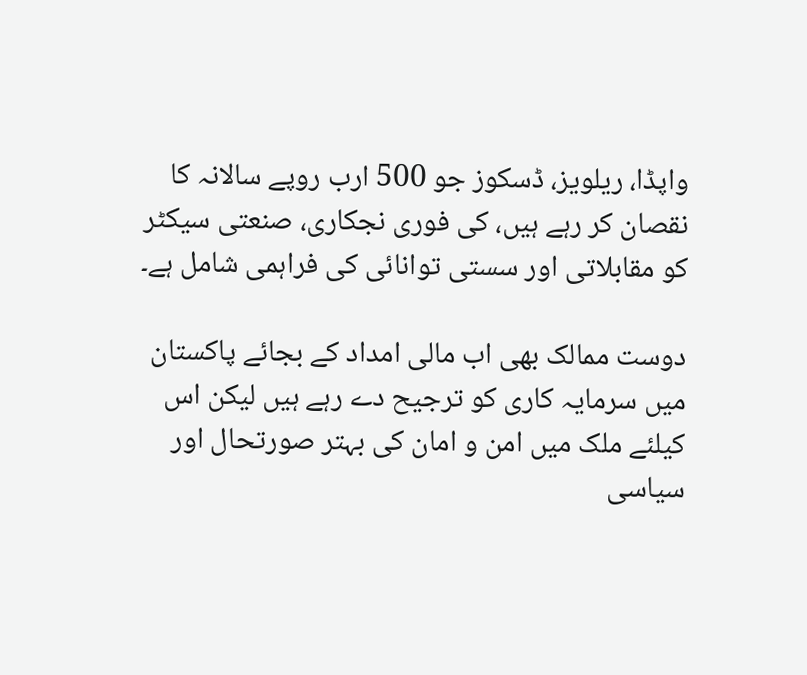واپڈا، ریلویز، ڈسکوز جو 500 ارب روپے سالانہ کا نقصان کر رہے ہیں، کی فوری نجکاری، صنعتی سیکٹر کو مقابلاتی اور سستی توانائی کی فراہمی شامل ہے۔

دوست ممالک بھی اب مالی امداد کے بجائے پاکستان میں سرمایہ کاری کو ترجیح دے رہے ہیں لیکن اس کیلئے ملک میں امن و امان کی بہتر صورتحال اور سیاسی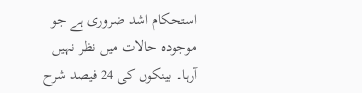استحکام اشد ضروری ہے جو موجودہ حالات میں نظر نہیں آرہا۔ بینکوں کی 24 فیصد شرح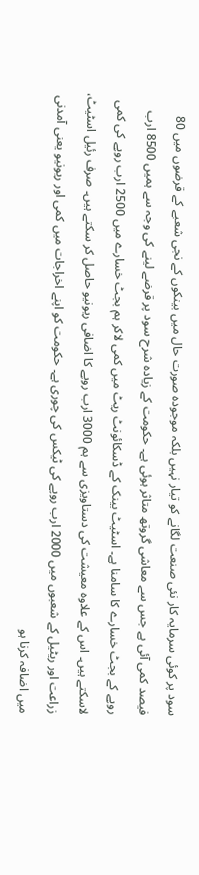سود پر کوئی سرمایہ کار نئی صنعت لگانے کو تیار نہیں بلکہ موجودہ صورت حال میں بینکوں کے نجی شعبے کے قرضوں میں 80 فیصد کمی آئی ہے جس سے معاشی گروتھ متاثر ہوئی ہے۔ حکومت کے زیادہ شرح سود پر قرضے لینے کی وجہ سے ہمیں 8500 ارب روپے کے بجٹ خسارے کا سامنا ہے۔ اسٹیٹ بینک کے ڈسکائونٹ ریٹ میں کمی لاکر ہم بجٹ خسارے میں 2500 ارب روپے کی کمی لاسکتے ہیں۔ اس کے علاوہ معیشت کی دستاویزی سے ہم 3000 ارب روپے کا اضافی ریونیو حاصل کر سکتے ہیں۔ صرف رئیل اسٹیٹ، زراعت اور ریٹیل کے شعبوں میں 2000 ارب روپے کی ٹیکس کی چوری ہے۔ حکومت کو اپنے اخراجات میں کمی اور ریونیو یعنی آمدنی میں اضافہ کرنا ہو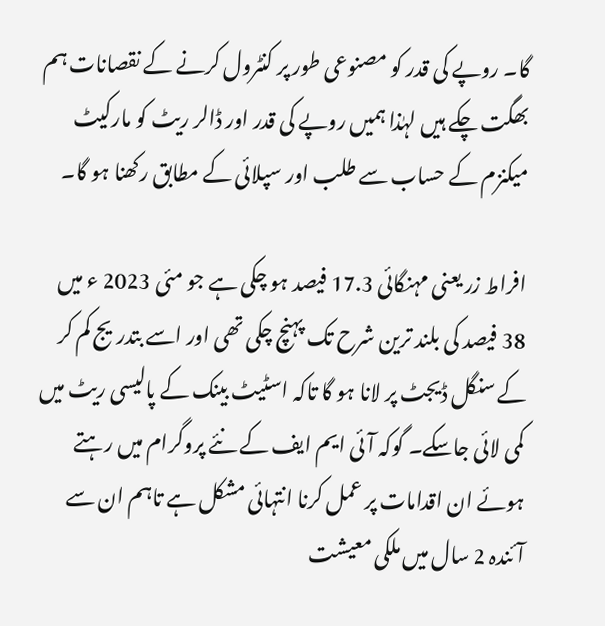گا۔ روپے کی قدر کو مصنوعی طور پر کنٹرول کرنے کے نقصانات ہم بھگت چکے ہیں لہٰذا ہمیں روپے کی قدر اور ڈالر ریٹ کو مارکیٹ میکنزم کے حساب سے طلب اور سپلائی کے مطابق رکھنا ہو گا۔

افراط زر یعنی مہنگائی 17.3 فیصد ہو چکی ہے جو مئی 2023 ء میں 38 فیصد کی بلند ترین شرح تک پہنچ چکی تھی اور اسے بتدریج کم کر کے سنگل ڈیجٹ پر لانا ہو گا تاکہ اسٹیٹ بینک کے پالیسی ریٹ میں کمی لائی جاسکے۔ گوکہ آئی ایم ایف کے نئے پروگرام میں رہتے ہوئے ان اقدامات پر عمل کرنا انتہائی مشکل ہے تاہم ان سے آئندہ 2 سال میں ملکی معیشت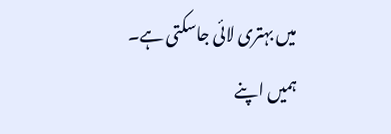میں بہتری لائی جاسکتی ہے۔ ہمیں اپنے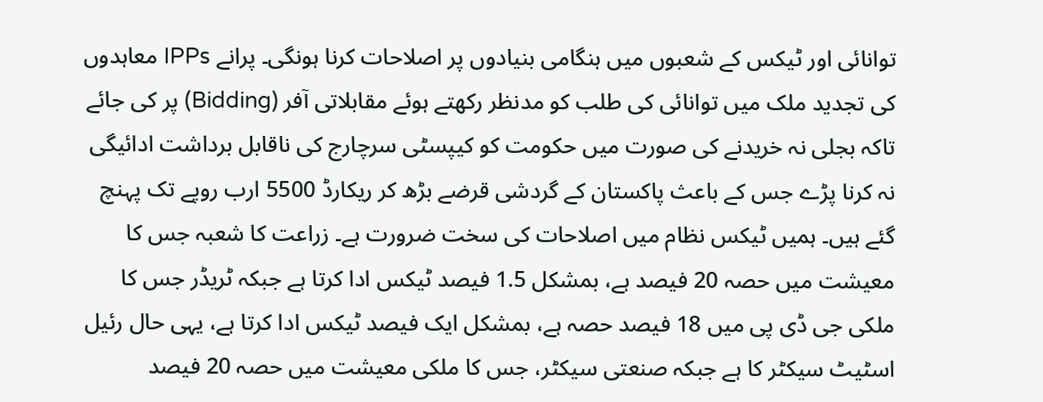توانائی اور ٹیکس کے شعبوں میں ہنگامی بنیادوں پر اصلاحات کرنا ہونگی۔ پرانے IPPs معاہدوں کی تجدید ملک میں توانائی کی طلب کو مدنظر رکھتے ہوئے مقابلاتی آفر (Bidding) پر کی جائے تاکہ بجلی نہ خریدنے کی صورت میں حکومت کو کیپسٹی سرچارج کی ناقابل برداشت ادائیگی نہ کرنا پڑے جس کے باعث پاکستان کے گردشی قرضے بڑھ کر ریکارڈ 5500 ارب روپے تک پہنچ گئے ہیں۔ ہمیں ٹیکس نظام میں اصلاحات کی سخت ضرورت ہے۔ زراعت کا شعبہ جس کا معیشت میں حصہ 20 فیصد ہے، بمشکل 1.5 فیصد ٹیکس ادا کرتا ہے جبکہ ٹریڈر جس کا ملکی جی ڈی پی میں 18 فیصد حصہ ہے، بمشکل ایک فیصد ٹیکس ادا کرتا ہے، یہی حال رئیل اسٹیٹ سیکٹر کا ہے جبکہ صنعتی سیکٹر، جس کا ملکی معیشت میں حصہ 20 فیصد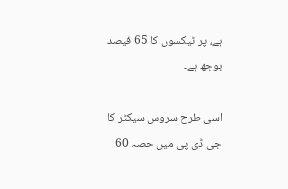ہے، پر ٹیکسوں کا 65 فیصد بوجھ ہے۔

اسی طرح سروس سیکٹر کا جی ڈی پی میں حصہ 60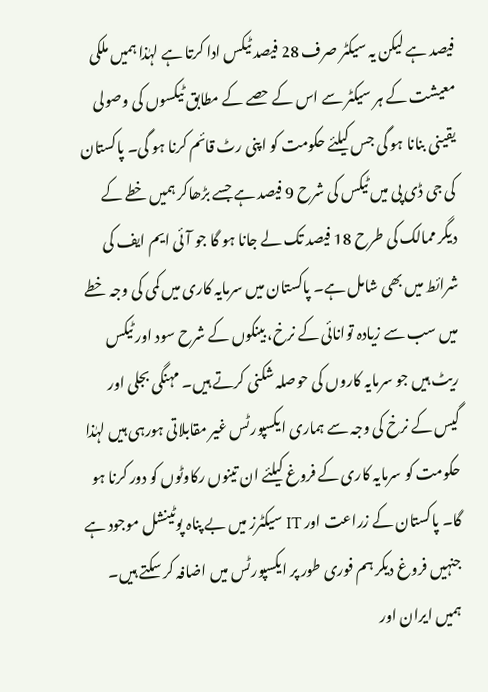فیصد ہے لیکن یہ سیکٹر صرف 28 فیصد ٹیکس ادا کرتا ہے لہٰذا ہمیں ملکی معیشت کے ہر سیکٹر سے اس کے حصے کے مطابق ٹیکسوں کی وصولی یقینی بنانا ہو گی جس کیلئے حکومت کو اپنی رٹ قائم کرنا ہو گی۔ پاکستان کی جی ڈی پی میں ٹیکس کی شرح 9 فیصد ہے جسے بڑھاکر ہمیں خطے کے دیگر ممالک کی طرح 18 فیصد تک لے جانا ہو گا جو آئی ایم ایف کی شرائط میں بھی شامل ہے۔ پاکستان میں سرمایہ کاری میں کمی کی وجہ خطے میں سب سے زیادہ توانائی کے نرخ، بینکوں کے شرح سود اور ٹیکس ریٹ ہیں جو سرمایہ کاروں کی حوصلہ شکنی کرتے ہیں۔ مہنگی بجلی اور گیس کے نرخ کی وجہ سے ہماری ایکسپورٹس غیر مقابلاتی ہورہی ہیں لہٰذا حکومت کو سرمایہ کاری کے فروغ کیلئے ان تینوں رکاوٹوں کو دور کرنا ہو گا۔ پاکستان کے زراعت اور IT سیکٹرز میں بے پناہ پوٹینشل موجود ہے جنہیں فروغ دیکر ہم فوری طور پر ایکسپورٹس میں اضافہ کر سکتے ہیں۔ ہمیں ایران اور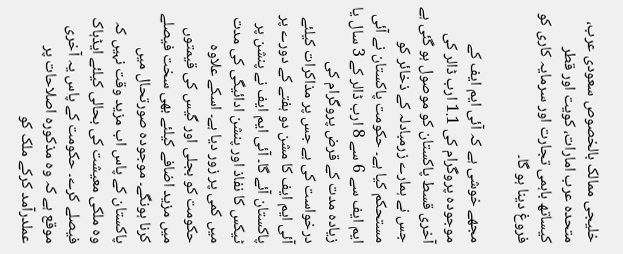خلیجی ممالک بالخصوص سعودی عرب، متحدہ عرب امارات، کویت اور قطر کیساتھ باہمی تجارت اور سرمایہ کاری کو فروغ دینا ہو گا۔

مجھے خوشی ہے کہ آئی ایم ایف کے موجودہ پروگرام کی 1.1 ارب ڈالر کی آخری قسط پاکستان کو موصول ہو گئی ہے جس نے ہمارے زرمبادلہ کے ذخائر کو مستحکم کیا ہے۔ حکومت پاکستان نے آئی ایم ایف سے 6 سے 8 ارب ڈالر کے 3 سال یا زیادہ مدت کے قرض پروگرام کی درخواست کی ہے جس پر مذاکرات کیلئے آئی ایم ایف کا مشن دو ہفتے کے دورے پر پاکستان آئے گا۔ آئی ایم ایف نے پنشن پر ٹیکس کا نفاذ اور پنشن ادائیگی کی مدت میں کمی پر زور دیا ہے۔ اسکے علاوہ حکومت کو بجلی اور گیس کی قیمتوں میں مزید اضافے کیلئے بھی سخت فیصلے کرنا ہونگے۔ موجودہ صورتحال میں پاکستان کے پاس اب مزید وقت نہیں کہ وہ ملکی معیشت کی بحالی کیلئے ایڈہاک فیصلے کرے۔ حکومت کے پاس یہ آخری موقع ہے کہ وہ مذکورہ اصلاحات پر عملدرآمد کرکے ملک کو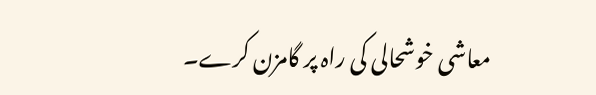معاشی خوشحالی کی راہ پر گامزن کرے۔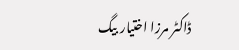ڈاکٹر مرزا اختیار بیگ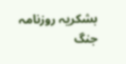بشکریہ روزنامہ جنگ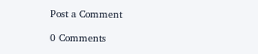Post a Comment

0 Comments